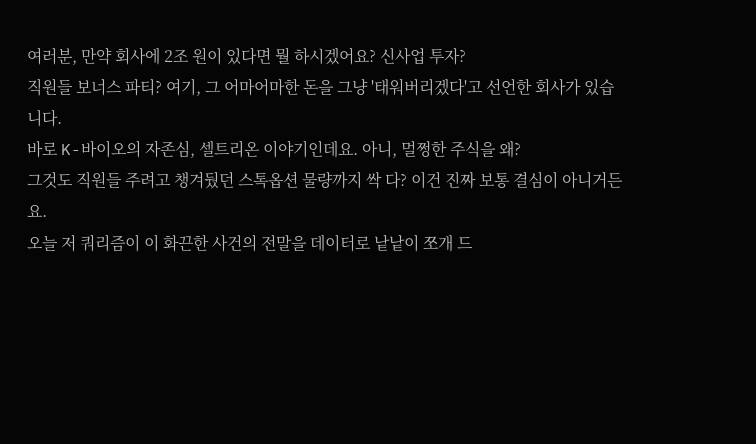여러분, 만약 회사에 2조 원이 있다면 뭘 하시겠어요? 신사업 투자?
직원들 보너스 파티? 여기, 그 어마어마한 돈을 그냥 '태워버리겠다'고 선언한 회사가 있습니다.
바로 K-바이오의 자존심, 셀트리온 이야기인데요. 아니, 멀쩡한 주식을 왜?
그것도 직원들 주려고 챙겨뒀던 스톡옵션 물량까지 싹 다? 이건 진짜 보통 결심이 아니거든요.
오늘 저 쿼리즘이 이 화끈한 사건의 전말을 데이터로 낱낱이 쪼개 드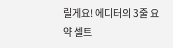릴게요! 에디터의 3줄 요약 셀트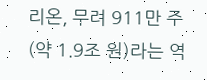리온, 무려 911만 주(약 1.9조 원)라는 역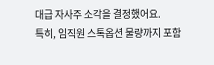대급 자사주 소각을 결정했어요.
특히, 임직원 스톡옵션 물량까지 포함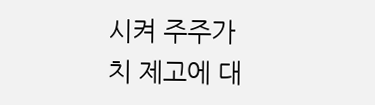시켜 주주가치 제고에 대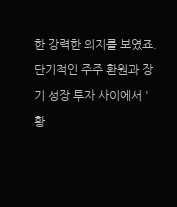한 강력한 의지를 보였죠. 단기적인 주주 환원과 장기 성장 투자 사이에서 '황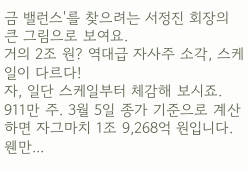금 밸런스'를 찾으려는 서정진 회장의 큰 그림으로 보여요.
거의 2조 원? 역대급 자사주 소각, 스케일이 다르다!
자, 일단 스케일부터 체감해 보시죠. 911만 주. 3월 5일 종가 기준으로 계산하면 자그마치 1조 9,268억 원입니다. 웬만...